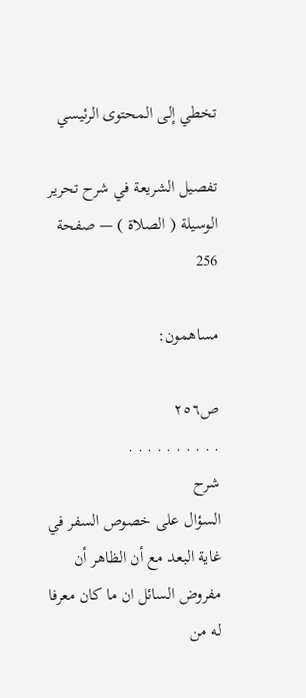تخطي إلى المحتوى الرئيسي

تفصيل الشريعة في شرح تحرير الوسيلة ( الصلاة ) — صفحة 256

مساهمون:

ص٢٥٦
. . . . . . . . . .
شرح
السؤال على خصوص السفر في غاية البعد مع أن الظاهر أن مفروض السائل ان ما كان معرفا له من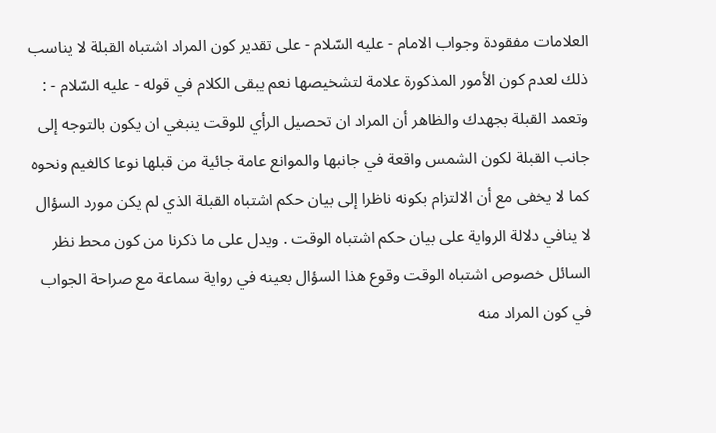العلامات مفقودة وجواب الامام - عليه السّلام - على تقدير كون المراد اشتباه القبلة لا يناسب ذلك لعدم كون الأمور المذكورة علامة لتشخيصها نعم يبقى الكلام في قوله - عليه السّلام - : وتعمد القبلة بجهدك والظاهر أن المراد ان تحصيل الرأي للوقت ينبغي ان يكون بالتوجه إلى جانب القبلة لكون الشمس واقعة في جانبها والموانع عامة جائية من قبلها نوعا كالغيم ونحوه كما لا يخفى مع أن الالتزام بكونه ناظرا إلى بيان حكم اشتباه القبلة الذي لم يكن مورد السؤال لا ينافي دلالة الرواية على بيان حكم اشتباه الوقت . ويدل على ما ذكرنا من كون محط نظر السائل خصوص اشتباه الوقت وقوع هذا السؤال بعينه في رواية سماعة مع صراحة الجواب في كون المراد منه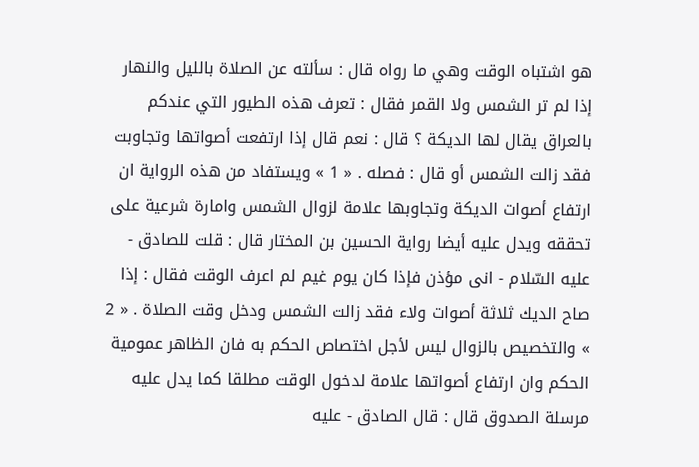هو اشتباه الوقت وهي ما رواه قال : سألته عن الصلاة بالليل والنهار إذا لم تر الشمس ولا القمر فقال : تعرف هذه الطيور التي عندكم بالعراق يقال لها الديكة ؟ قال : نعم قال إذا ارتفعت أصواتها وتجاوبت فقد زالت الشمس أو قال : فصله . « 1 » ويستفاد من هذه الرواية ان ارتفاع أصوات الديكة وتجاوبها علامة لزوال الشمس وامارة شرعية على تحققه ويدل عليه أيضا رواية الحسين بن المختار قال : قلت للصادق - عليه السّلام - انى مؤذن فإذا كان يوم غيم لم اعرف الوقت فقال : إذا صاح الديك ثلاثة أصوات ولاء فقد زالت الشمس ودخل وقت الصلاة . « 2 » والتخصيص بالزوال ليس لأجل اختصاص الحكم به فان الظاهر عمومية الحكم وان ارتفاع أصواتها علامة لدخول الوقت مطلقا كما يدل عليه مرسلة الصدوق قال : قال الصادق - عليه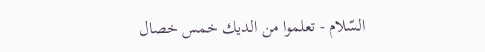السّلام - تعلموا من الديك خمس خصال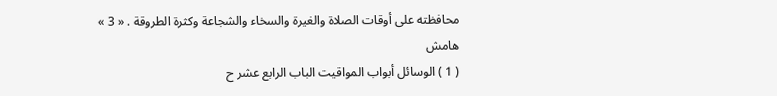محافظته على أوقات الصلاة والغيرة والسخاء والشجاعة وكثرة الطروقة . « 3 »
هامش
( 1 ) الوسائل أبواب المواقيت الباب الرابع عشر ح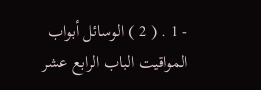- 1 . ( 2 ) الوسائل أبواب المواقيت الباب الرابع عشر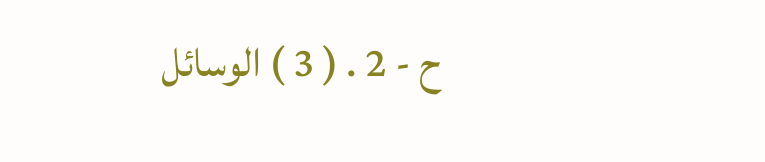ح - 2 . ( 3 ) الوسائل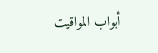أبواب المواقيت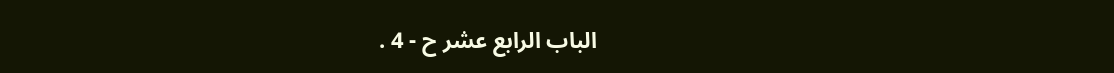الباب الرابع عشر ح - 4 .